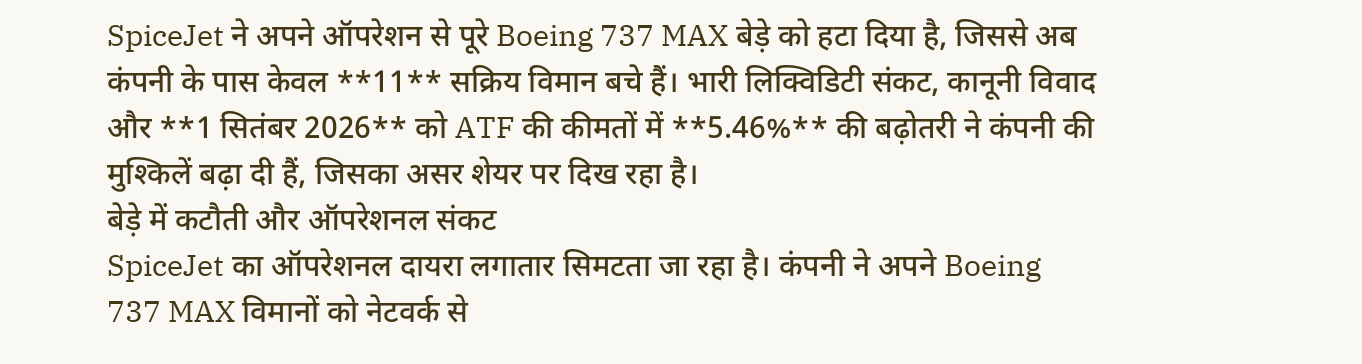SpiceJet ने अपने ऑपरेशन से पूरे Boeing 737 MAX बेड़े को हटा दिया है, जिससे अब कंपनी के पास केवल **11** सक्रिय विमान बचे हैं। भारी लिक्विडिटी संकट, कानूनी विवाद और **1 सितंबर 2026** को ATF की कीमतों में **5.46%** की बढ़ोतरी ने कंपनी की मुश्किलें बढ़ा दी हैं, जिसका असर शेयर पर दिख रहा है।
बेड़े में कटौती और ऑपरेशनल संकट
SpiceJet का ऑपरेशनल दायरा लगातार सिमटता जा रहा है। कंपनी ने अपने Boeing 737 MAX विमानों को नेटवर्क से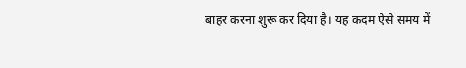बाहर करना शुरू कर दिया है। यह कदम ऐसे समय में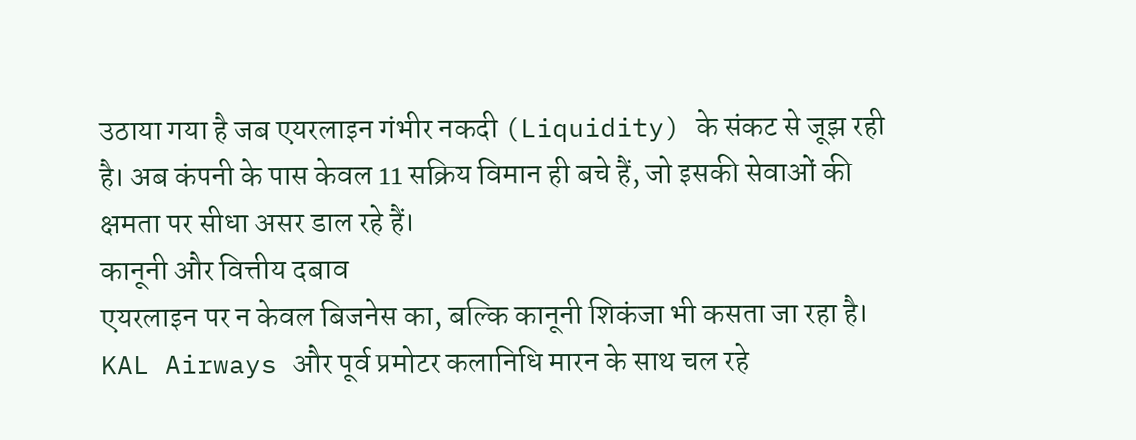उठाया गया है जब एयरलाइन गंभीर नकदी (Liquidity) के संकट से जूझ रही है। अब कंपनी के पास केवल 11 सक्रिय विमान ही बचे हैं, जो इसकी सेवाओं की क्षमता पर सीधा असर डाल रहे हैं।
कानूनी और वित्तीय दबाव
एयरलाइन पर न केवल बिजनेस का, बल्कि कानूनी शिकंजा भी कसता जा रहा है। KAL Airways और पूर्व प्रमोटर कलानिधि मारन के साथ चल रहे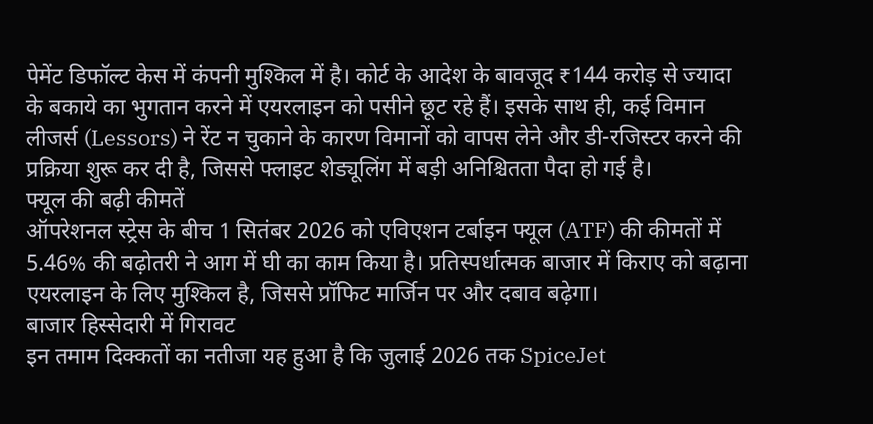पेमेंट डिफॉल्ट केस में कंपनी मुश्किल में है। कोर्ट के आदेश के बावजूद ₹144 करोड़ से ज्यादा के बकाये का भुगतान करने में एयरलाइन को पसीने छूट रहे हैं। इसके साथ ही, कई विमान लीजर्स (Lessors) ने रेंट न चुकाने के कारण विमानों को वापस लेने और डी-रजिस्टर करने की प्रक्रिया शुरू कर दी है, जिससे फ्लाइट शेड्यूलिंग में बड़ी अनिश्चितता पैदा हो गई है।
फ्यूल की बढ़ी कीमतें
ऑपरेशनल स्ट्रेस के बीच 1 सितंबर 2026 को एविएशन टर्बाइन फ्यूल (ATF) की कीमतों में 5.46% की बढ़ोतरी ने आग में घी का काम किया है। प्रतिस्पर्धात्मक बाजार में किराए को बढ़ाना एयरलाइन के लिए मुश्किल है, जिससे प्रॉफिट मार्जिन पर और दबाव बढ़ेगा।
बाजार हिस्सेदारी में गिरावट
इन तमाम दिक्कतों का नतीजा यह हुआ है कि जुलाई 2026 तक SpiceJet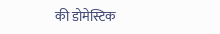की डोमेस्टिक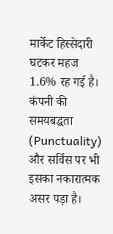मार्केट हिस्सेदारी घटकर महज 1.6% रह गई है। कंपनी की समयबद्धता (Punctuality) और सर्विस पर भी इसका नकारात्मक असर पड़ा है।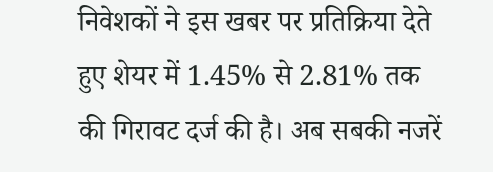निवेशकों ने इस खबर पर प्रतिक्रिया देते हुए शेयर में 1.45% से 2.81% तक की गिरावट दर्ज की है। अब सबकी नजरें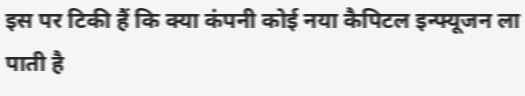इस पर टिकी हैं कि क्या कंपनी कोई नया कैपिटल इन्फ्यूजन ला पाती है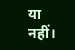या नहीं।